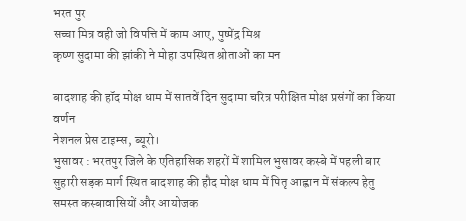भरत पुर
सच्चा मित्र वही जो विपत्ति में काम आए, पुष्पेंद्र मिश्र
कृष्ण सुदामा की झांकी ने मोहा उपस्थित श्रोताओं का मन

बादशाह की हॉद मोक्ष धाम में सातवें दिन सुदामा चरित्र परीक्षित मोक्ष प्रसंगों का किया वर्णन
नेशनल प्रेस टाइम्स, ब्यूरो।
भुसावर : भरतपुर जिले के एतिहासिक शहरों में शामिल भुसावर कस्बे में पहली बार सुहारी सड़क मार्ग स्थित बादशाह की हौद मोक्ष धाम में पितृ आह्वान में संकल्प हेतु समस्त कस्बावासियों और आयोजक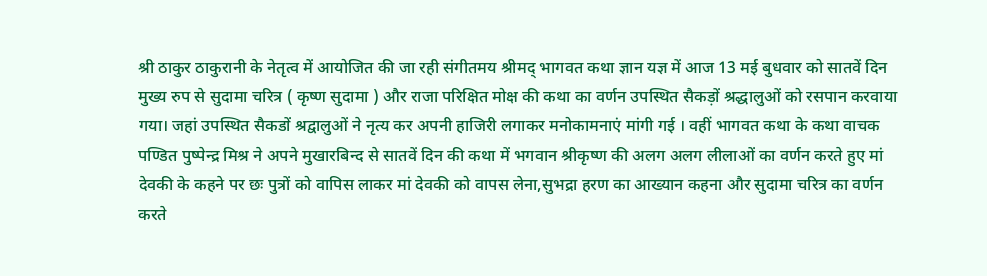श्री ठाकुर ठाकुरानी के नेतृत्व में आयोजित की जा रही संगीतमय श्रीमद् भागवत कथा ज्ञान यज्ञ में आज 13 मई बुधवार को सातवें दिन मुख्य रुप से सुदामा चरित्र ( कृष्ण सुदामा ) और राजा परिक्षित मोक्ष की कथा का वर्णन उपस्थित सैकड़ों श्रद्धालुओं को रसपान करवाया गया। जहां उपस्थित सैकडों श्रद्वालुओं ने नृत्य कर अपनी हाजिरी लगाकर मनोकामनाएं मांगी गई । वहीं भागवत कथा के कथा वाचक पण्डित पुष्पेन्द्र मिश्र ने अपने मुखारबिन्द से सातवें दिन की कथा में भगवान श्रीकृष्ण की अलग अलग लीलाओं का वर्णन करते हुए मां देवकी के कहने पर छः पुत्रों को वापिस लाकर मां देवकी को वापस लेना,सुभद्रा हरण का आख्यान कहना और सुदामा चरित्र का वर्णन करते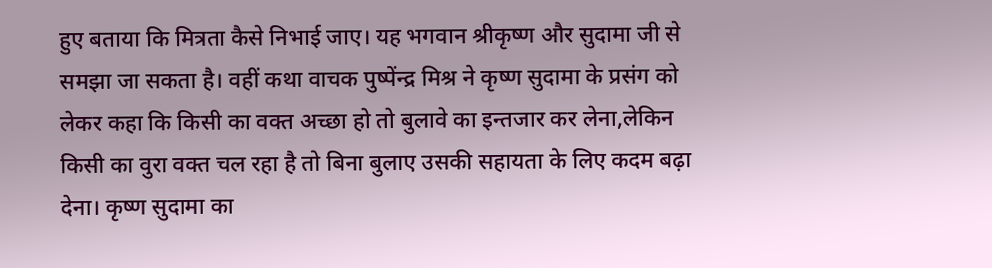हुए बताया कि मित्रता कैसे निभाई जाए। यह भगवान श्रीकृष्ण और सुदामा जी से समझा जा सकता है। वहीं कथा वाचक पुष्पेंन्द्र मिश्र ने कृष्ण सुदामा के प्रसंग को लेकर कहा कि किसी का वक्त अच्छा हो तो बुलावे का इन्तजार कर लेना,लेकिन किसी का वुरा वक्त चल रहा है तो बिना बुलाए उसकी सहायता के लिए कदम बढ़ा देना। कृष्ण सुदामा का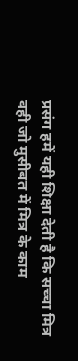प्रसंग हमें यही शिक्षा देती है कि सच्चा मित्र वही जो मुसीबत में मित्र के काम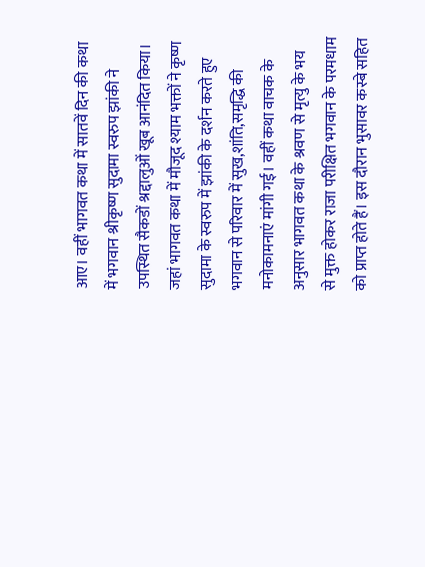आए। वहीं भागवत कथा में सातवें दिन की कथा में भगवान श्रीकृष्ण सुदामा स्वरुप झांकी ने उपस्थित सैकडों श्रद्दालुओं खूब आनंदित किया। जहां भागवत कथा में मौजूद श्याम भक्तों ने कृष्ण सुदामा के स्वरुप में झांकी के दर्शन करते हुए भगवान से परिवार में सुख,शांति,समृद्धि की मनोकामनाएं मांगी गई। वहीं कथा वाचक के अनुसार भागवत कथा के श्रवण से मृत्यु के भय से मुक्त होकर राजा परीक्षित भगवान के परमधाम को प्राप्त होते हैं। इस दौरान भुसावर कस्बे सहित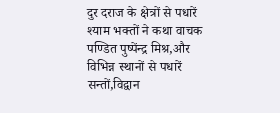दुर दराज के क्षेत्रों से पधारें श्याम भक्तों ने कथा वाचक पण्डित पुष्पेंन्द्र मिश्र,और विभिन्न स्थानों से पधारें सन्तों,विद्वान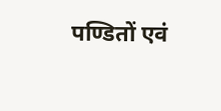पण्डितों एवं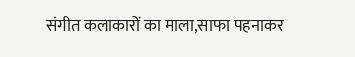संगीत कलाकारों का माला,साफा पहनाकर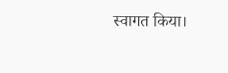स्वागत किया।